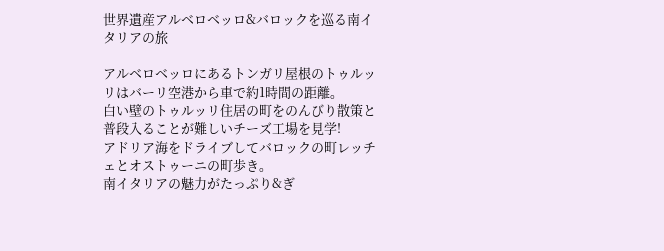世界遺産アルベロベッロ&バロックを巡る南イタリアの旅

アルベロベッロにあるトンガリ屋根のトゥルッリはバーリ空港から車で約1時間の距離。
白い壁のトゥルッリ住居の町をのんびり散策と普段入ることが難しいチーズ工場を見学!
アドリア海をドライブしてバロックの町レッチェとオストゥーニの町歩き。
南イタリアの魅力がたっぷり&ぎ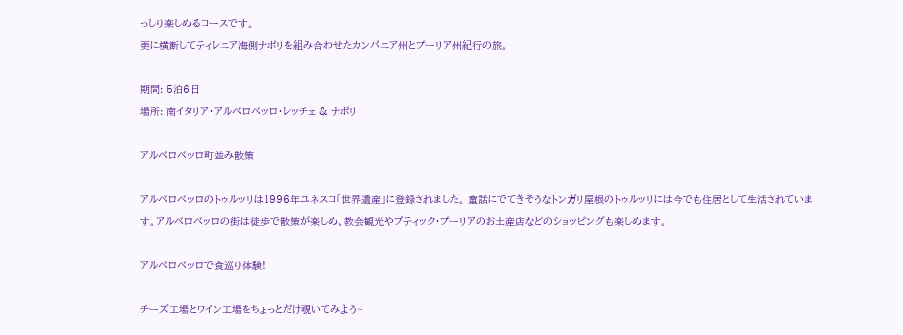っしり楽しめるコースです。
更に横断してティレニア海側ナポリを組み合わせたカンパニア州とプーリア州紀行の旅。

期間: 5泊6日
場所: 南イタリア・アルベロベッロ・レッチェ & ナポリ

アルベロベッロ町並み散策

アルベロベッロのトゥルッリは1996年ユネスコ「世界遺産」に登録されました。 童話にでてきそうなトンガリ屋根のトゥルッリには今でも住居として生活されています。アルベロベッロの街は徒歩で散策が楽しめ、教会観光やブティック・プーリアのお土産店などのショッピングも楽しめます。

アルベロベッロで食巡り体験!

チーズ工場とワイン工場をちょっとだけ覗いてみよう~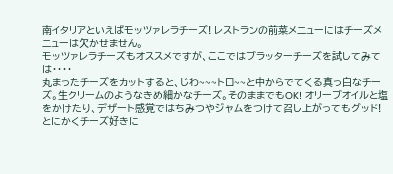南イタリアといえばモッツァレラチーズ! レストランの前菜メニューにはチーズメニューは欠かせません。
モッツァレラチーズもオススメですが、ここではブラッターチーズを試してみては・・・・
丸まったチーズをカットすると、じわ~~~トロ~~と中からでてくる真っ白なチーズ。生クリームのようなきめ細かなチーズ。そのままでもOK! オリーブオイルと塩をかけたり、デザート感覚ではちみつやジャムをつけて召し上がってもグッド! とにかくチーズ好きに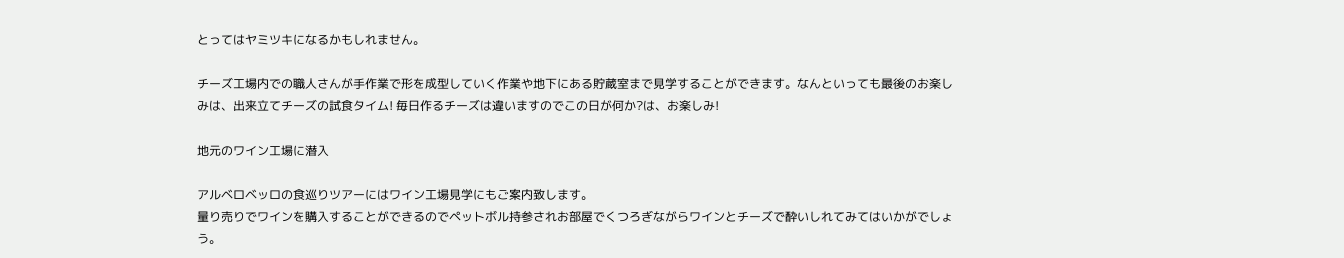とってはヤミツキになるかもしれません。

チーズ工場内での職人さんが手作業で形を成型していく作業や地下にある貯蔵室まで見学することができます。なんといっても最後のお楽しみは、出来立てチーズの試食タイム! 毎日作るチーズは違いますのでこの日が何か?は、お楽しみ!

地元のワイン工場に潜入

アルベロベッロの食巡りツアーにはワイン工場見学にもご案内致します。
量り売りでワインを購入することができるのでペットボル持参されお部屋でくつろぎながらワインとチーズで酔いしれてみてはいかがでしょう。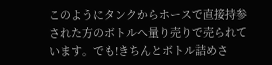このようにタンクからホースで直接持参された方のボトルへ量り売りで売られています。でも!きちんとボトル詰めさ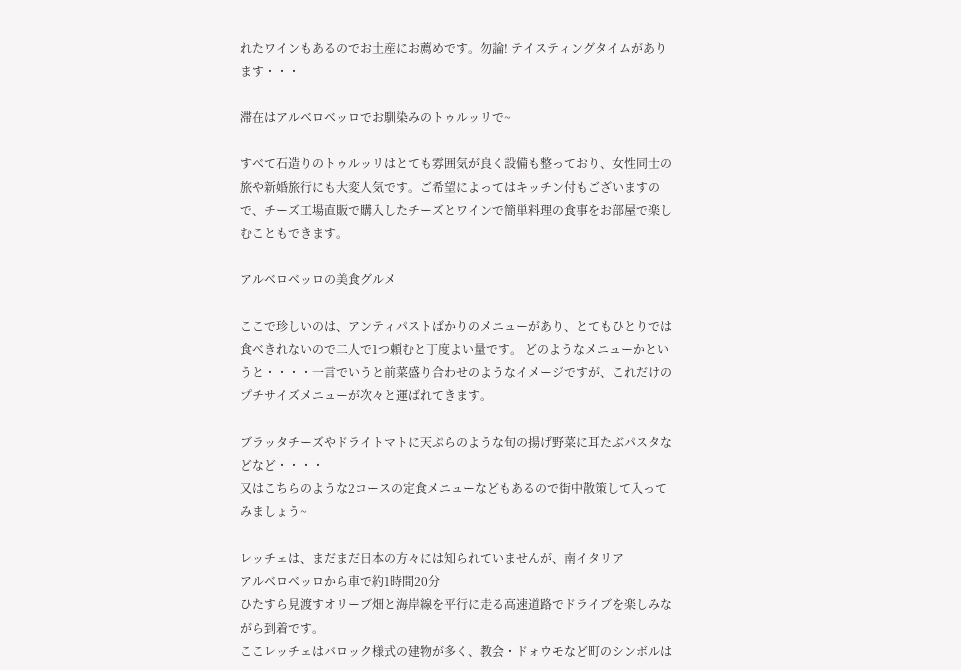れたワインもあるのでお土産にお薦めです。勿論! テイスティングタイムがあります・・・

滞在はアルベロベッロでお馴染みのトゥルッリで~

すべて石造りのトゥルッリはとても雰囲気が良く設備も整っており、女性同士の旅や新婚旅行にも大変人気です。ご希望によってはキッチン付もございますので、チーズ工場直販で購入したチーズとワインで簡単料理の食事をお部屋で楽しむこともできます。

アルベロベッロの美食グルメ

ここで珍しいのは、アンティパストばかりのメニューがあり、とてもひとりでは食べきれないので二人で1つ頼むと丁度よい量です。 どのようなメニューかというと・・・・一言でいうと前菜盛り合わせのようなイメージですが、これだけのプチサイズメニューが次々と運ばれてきます。

ブラッタチーズやドライトマトに天ぷらのような旬の揚げ野菜に耳たぶパスタなどなど・・・・
又はこちらのような2コースの定食メニューなどもあるので街中散策して入ってみましょう~

レッチェは、まだまだ日本の方々には知られていませんが、南イタリア
アルベロベッロから車で約1時間20分
ひたすら見渡すオリーブ畑と海岸線を平行に走る高速道路でドライブを楽しみながら到着です。
ここレッチェはバロック様式の建物が多く、教会・ドォウモなど町のシンボルは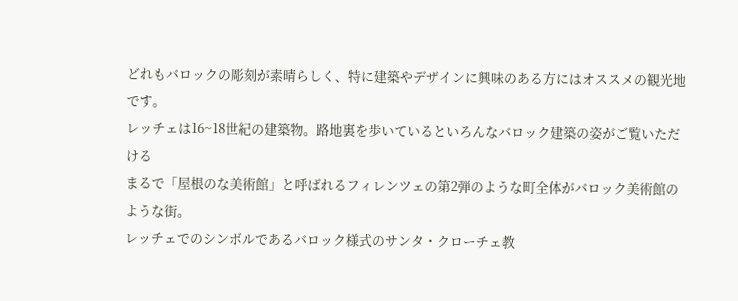どれもバロックの彫刻が素晴らしく、特に建築やデザインに興味のある方にはオススメの観光地です。
レッチェは16~18世紀の建築物。路地裏を歩いているといろんなバロック建築の姿がご覧いただける
まるで「屋根のな美術館」と呼ばれるフィレンツェの第2弾のような町全体がバロック美術館のような街。
レッチェでのシンボルであるバロック様式のサンタ・クローチェ教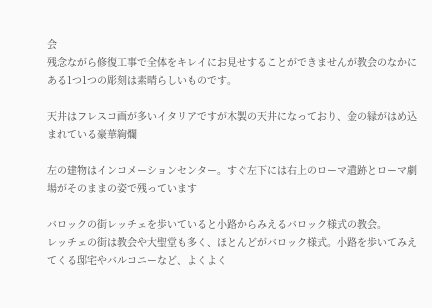会
残念ながら修復工事で全体をキレイにお見せすることができませんが教会のなかにある1つ1つの彫刻は素晴らしいものです。

天井はフレスコ画が多いイタリアですが木製の天井になっており、金の縁がはめ込まれている豪華絢爛

左の建物はインコメーションセンター。すぐ左下には右上のローマ遺跡とローマ劇場がそのままの姿で残っています

バロックの街レッチェを歩いていると小路からみえるバロック様式の教会。
レッチェの街は教会や大聖堂も多く、ほとんどがバロック様式。小路を歩いてみえてくる邸宅やバルコニーなど、よくよく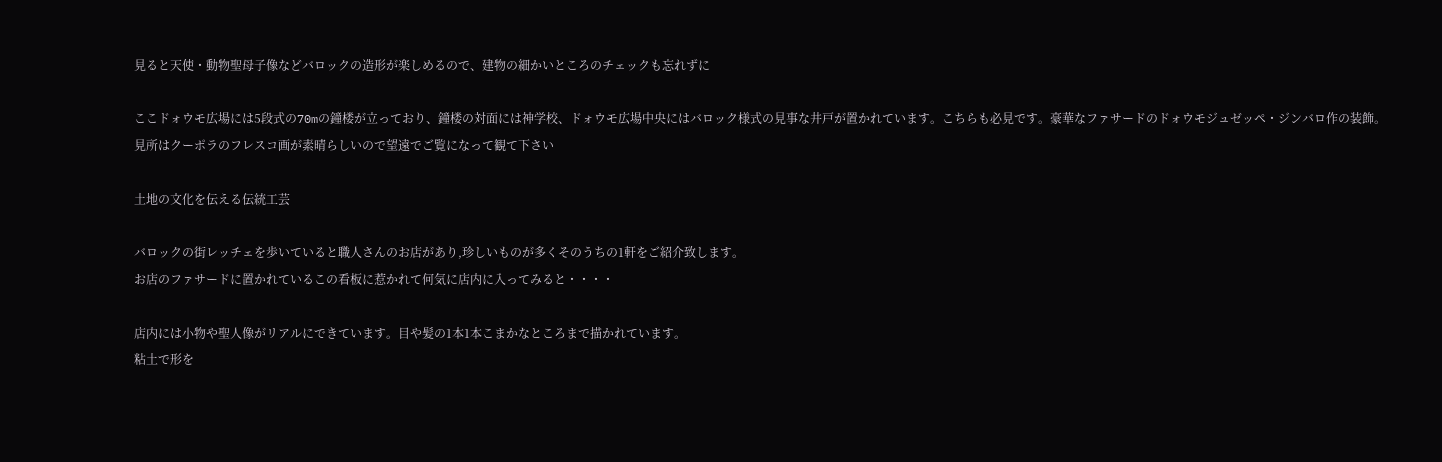見ると天使・動物聖母子像などバロックの造形が楽しめるので、建物の細かいところのチェックも忘れずに

ここドォウモ広場には5段式の70mの鐘楼が立っており、鐘楼の対面には神学校、ドォウモ広場中央にはバロック様式の見事な井戸が置かれています。こちらも必見です。豪華なファサードのドォウモジュゼッペ・ジンバロ作の装飾。
見所はクーポラのフレスコ画が素晴らしいので望遠でご覧になって観て下さい

土地の文化を伝える伝統工芸

バロックの街レッチェを歩いていると職人さんのお店があり,珍しいものが多くそのうちの1軒をご紹介致します。
お店のファサードに置かれているこの看板に惹かれて何気に店内に入ってみると・・・・

店内には小物や聖人像がリアルにできています。目や髪の1本1本こまかなところまで描かれています。
粘土で形を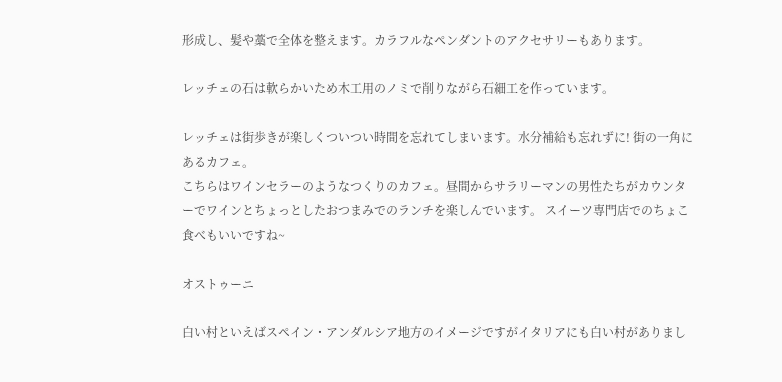形成し、髪や藁で全体を整えます。カラフルなペンダントのアクセサリーもあります。

レッチェの石は軟らかいため木工用のノミで削りながら石細工を作っています。

レッチェは街歩きが楽しくついつい時間を忘れてしまいます。水分補給も忘れずに! 街の一角にあるカフェ。
こちらはワインセラーのようなつくりのカフェ。昼間からサラリーマンの男性たちがカウンターでワインとちょっとしたおつまみでのランチを楽しんでいます。 スイーツ専門店でのちょこ食べもいいですね~

オストゥーニ

白い村といえばスペイン・アンダルシア地方のイメージですがイタリアにも白い村がありまし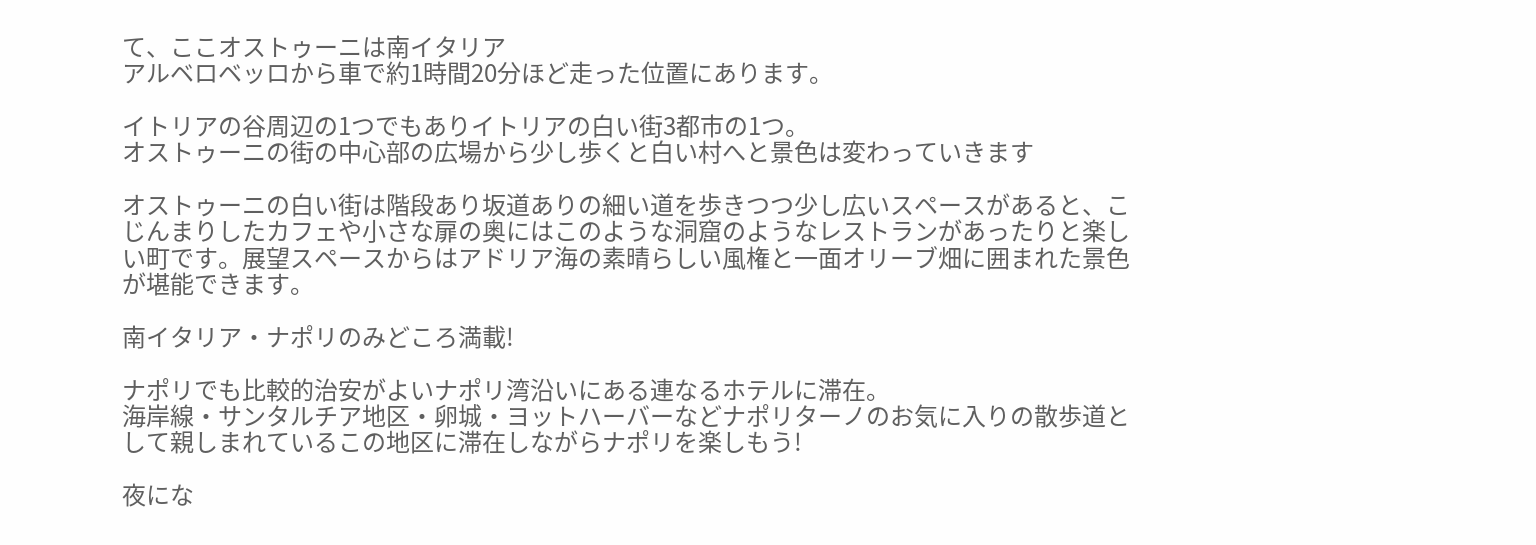て、ここオストゥーニは南イタリア
アルベロベッロから車で約1時間20分ほど走った位置にあります。

イトリアの谷周辺の1つでもありイトリアの白い街3都市の1つ。
オストゥーニの街の中心部の広場から少し歩くと白い村へと景色は変わっていきます

オストゥーニの白い街は階段あり坂道ありの細い道を歩きつつ少し広いスペースがあると、こじんまりしたカフェや小さな扉の奥にはこのような洞窟のようなレストランがあったりと楽しい町です。展望スペースからはアドリア海の素晴らしい風権と一面オリーブ畑に囲まれた景色が堪能できます。

南イタリア・ナポリのみどころ満載!

ナポリでも比較的治安がよいナポリ湾沿いにある連なるホテルに滞在。
海岸線・サンタルチア地区・卵城・ヨットハーバーなどナポリターノのお気に入りの散歩道として親しまれているこの地区に滞在しながらナポリを楽しもう!

夜にな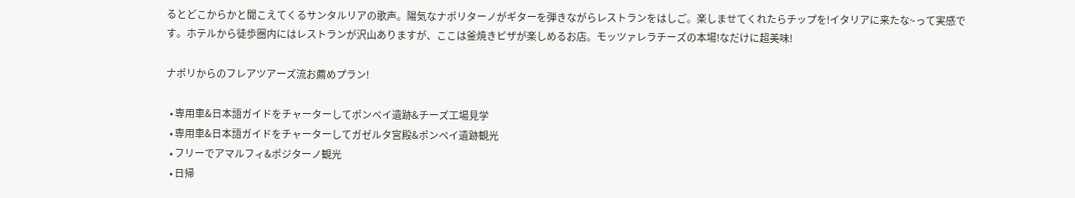るとどこからかと聞こえてくるサンタルリアの歌声。陽気なナポリターノがギターを弾きながらレストランをはしご。楽しませてくれたらチップを!イタリアに来たな~って実感です。ホテルから徒歩圏内にはレストランが沢山ありますが、ここは釜焼きピザが楽しめるお店。モッツァレラチーズの本場!なだけに超美味!

ナポリからのフレアツアーズ流お薦めプラン!

  • 専用車&日本語ガイドをチャーターしてポンペイ遺跡&チーズ工場見学
  • 専用車&日本語ガイドをチャーターしてガゼルタ宮殿&ポンペイ遺跡観光
  • フリーでアマルフィ&ポジターノ観光
  • 日帰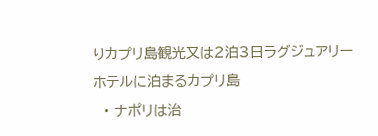りカプリ島観光又は2泊3日ラグジュアリーホテルに泊まるカプリ島
  • ナポリは治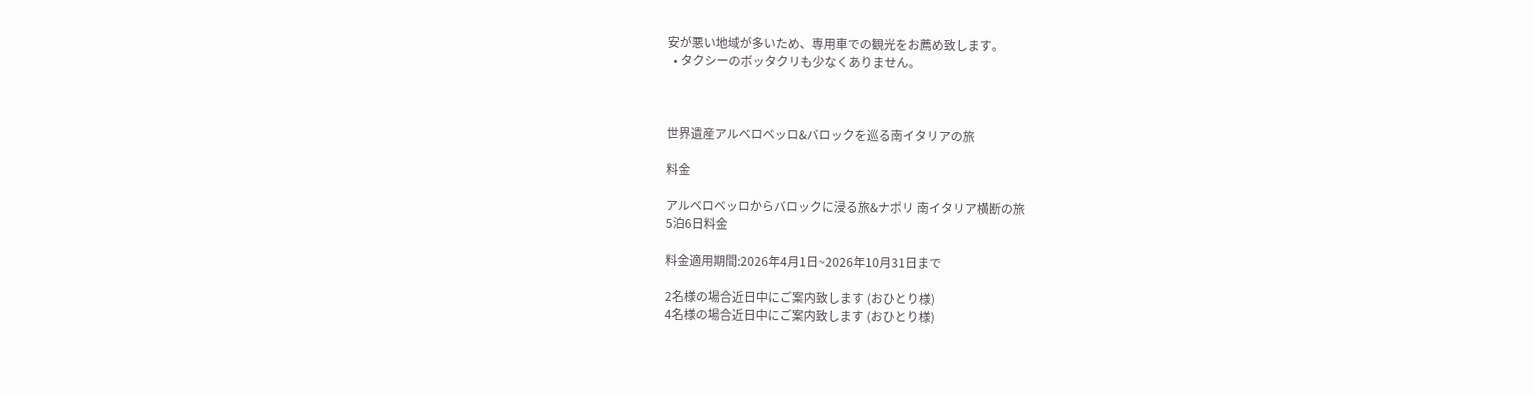安が悪い地域が多いため、専用車での観光をお薦め致します。
  • タクシーのボッタクリも少なくありません。



世界遺産アルベロベッロ&バロックを巡る南イタリアの旅

料金

アルベロベッロからバロックに浸る旅&ナポリ 南イタリア横断の旅
5泊6日料金

料金適用期間:2026年4月1日~2026年10月31日まで

2名様の場合近日中にご案内致します (おひとり様)
4名様の場合近日中にご案内致します (おひとり様)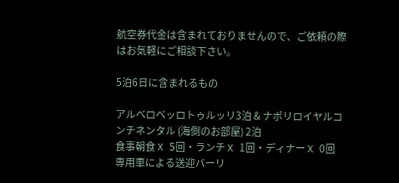航空券代金は含まれておりませんので、ご依頼の際はお気軽にご相談下さい。

5泊6日に含まれるもの

アルベロベッロトゥルッリ3泊 & ナポリロイヤルコンチネンタル (海側のお部屋) 2泊
食事朝食 X 5回・ランチ X 1回・ディナー X 0回
専用車による送迎バーリ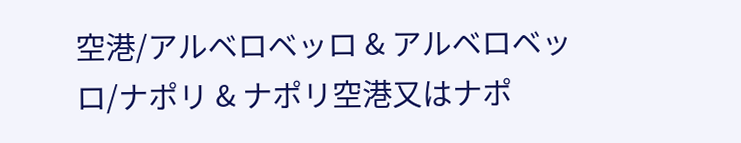空港/アルベロベッロ & アルベロベッロ/ナポリ & ナポリ空港又はナポ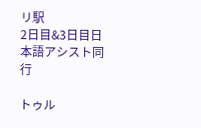リ駅
2日目&3日目日本語アシスト同行

トゥル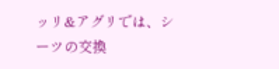ッリ&アグリでは、シーツの交換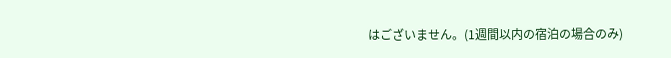はございません。(1週間以内の宿泊の場合のみ)